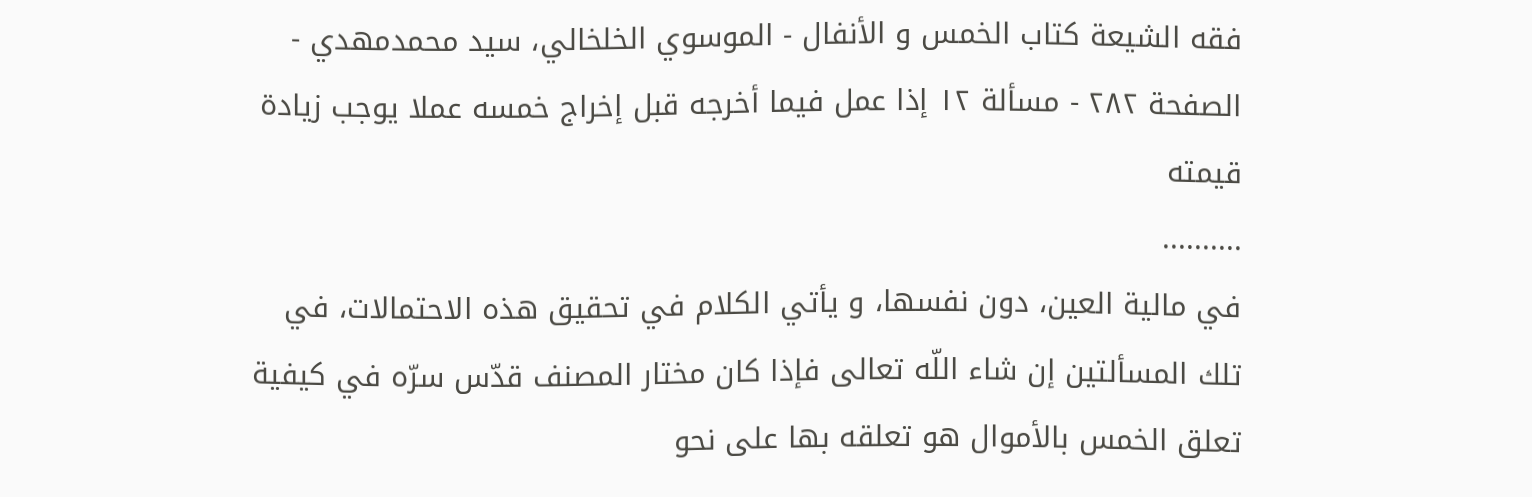فقه الشيعة كتاب الخمس و الأنفال - الموسوي الخلخالي، سيد محمدمهدي - الصفحة ٢٨٢ - مسألة ١٢ إذا عمل فيما أخرجه قبل إخراج خمسه عملا يوجب زيادة قيمته
..........
في مالية العين، دون نفسها، و يأتي الكلام في تحقيق هذه الاحتمالات، في تلك المسألتين إن شاء اللّه تعالى فإذا كان مختار المصنف قدّس سرّه في كيفية تعلق الخمس بالأموال هو تعلقه بها على نحو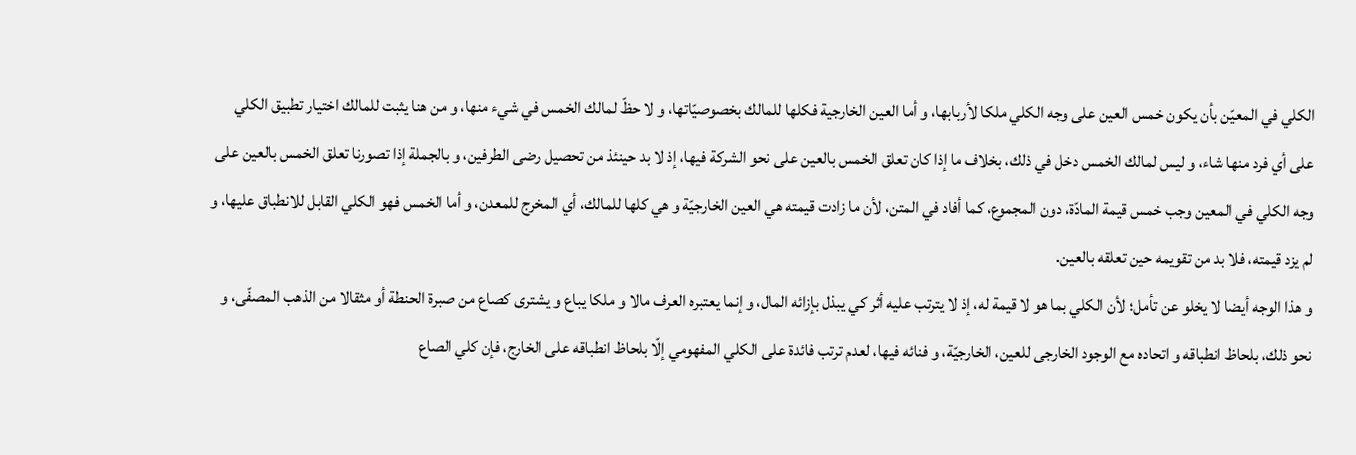الكلي في المعيّن بأن يكون خمس العين على وجه الكلي ملكا لأربابها، و أما العين الخارجية فكلها للمالك بخصوصيّاتها، و لا حظّ لمالك الخمس في شيء منها، و من هنا يثبت للمالك اختيار تطبيق الكلي على أي فرد منها شاء، و ليس لمالك الخمس دخل في ذلك، بخلاف ما إذا كان تعلق الخمس بالعين على نحو الشركة فيها، إذ لا بد حينئذ من تحصيل رضى الطرفين، و بالجملة إذا تصورنا تعلق الخمس بالعين على وجه الكلي في المعين وجب خمس قيمة المادّة، دون المجموع، كما أفاد في المتن، لأن ما زادت قيمته هي العين الخارجيّة و هي كلها للمالك، أي المخرج للمعدن، و أما الخمس فهو الكلي القابل للانطباق عليها، و لم يزد قيمته، فلا بد من تقويمه حين تعلقه بالعين.
و هذا الوجه أيضا لا يخلو عن تأمل؛ لأن الكلي بما هو لا قيمة له، إذ لا يترتب عليه أثر كي يبذل بإزائه المال، و إنما يعتبره العرف مالا و ملكا يباع و يشترى كصاع من صبرة الحنطة أو مثقالا من الذهب المصفّى، و نحو ذلك، بلحاظ انطباقه و اتحاده مع الوجود الخارجى للعين، الخارجيّة، و فنائه فيها، لعدم ترتب فائدة على الكلي المفهومي إلّا بلحاظ انطباقه على الخارج، فإن كلي الصاع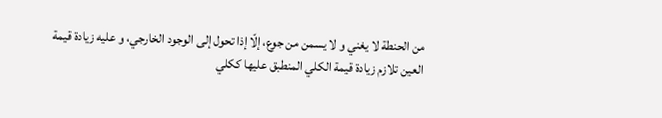من الحنطة لا يغني و لا يسمن من جوع، إلّا إذا تحول إلى الوجود الخارجي، و عليه زيادة قيمة العين تلازم زيادة قيمة الكلي المنطبق عليها ككلي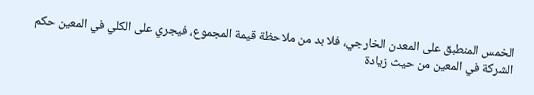الخمس المنطبق على المعدن الخارجي، فلا بد من ملاحظة قيمة المجموع، فيجري على الكلي في المعين حكم الشركة في المعين من حيث زيادة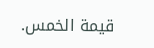قيمة الخمس.